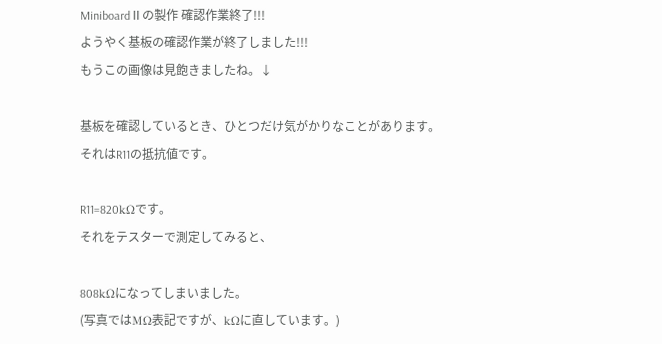MiniboardⅡの製作 確認作業終了!!!
ようやく基板の確認作業が終了しました!!!
もうこの画像は見飽きましたね。↓

基板を確認しているとき、ひとつだけ気がかりなことがあります。
それはR11の抵抗値です。

R11=820kΩです。
それをテスターで測定してみると、

808kΩになってしまいました。
(写真ではMΩ表記ですが、kΩに直しています。)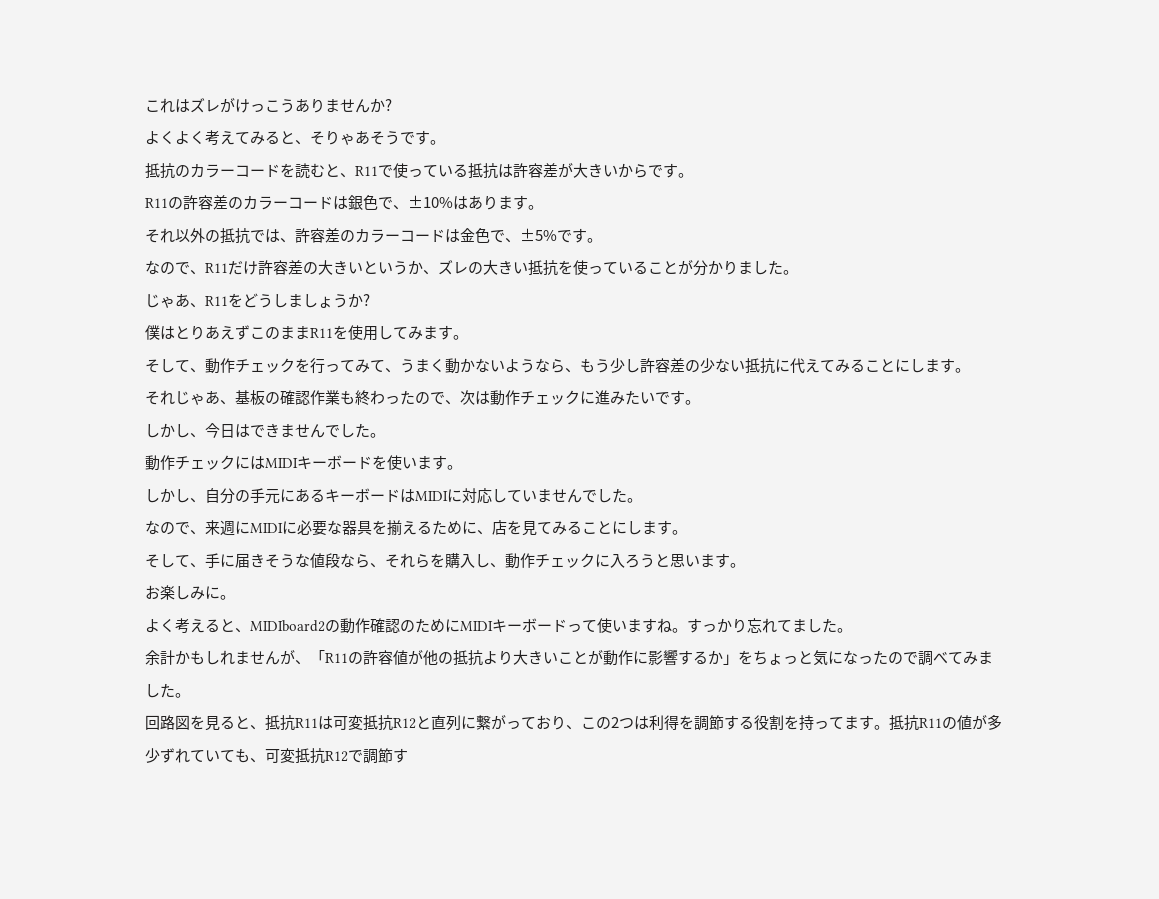これはズレがけっこうありませんか?
よくよく考えてみると、そりゃあそうです。
抵抗のカラーコードを読むと、R11で使っている抵抗は許容差が大きいからです。
R11の許容差のカラーコードは銀色で、±10%はあります。
それ以外の抵抗では、許容差のカラーコードは金色で、±5%です。
なので、R11だけ許容差の大きいというか、ズレの大きい抵抗を使っていることが分かりました。
じゃあ、R11をどうしましょうか?
僕はとりあえずこのままR11を使用してみます。
そして、動作チェックを行ってみて、うまく動かないようなら、もう少し許容差の少ない抵抗に代えてみることにします。
それじゃあ、基板の確認作業も終わったので、次は動作チェックに進みたいです。
しかし、今日はできませんでした。
動作チェックにはMIDIキーボードを使います。
しかし、自分の手元にあるキーボードはMIDIに対応していませんでした。
なので、来週にMIDIに必要な器具を揃えるために、店を見てみることにします。
そして、手に届きそうな値段なら、それらを購入し、動作チェックに入ろうと思います。
お楽しみに。
よく考えると、MIDIboard2の動作確認のためにMIDIキーボードって使いますね。すっかり忘れてました。
余計かもしれませんが、「R11の許容値が他の抵抗より大きいことが動作に影響するか」をちょっと気になったので調べてみました。
回路図を見ると、抵抗R11は可変抵抗R12と直列に繋がっており、この2つは利得を調節する役割を持ってます。抵抗R11の値が多少ずれていても、可変抵抗R12で調節す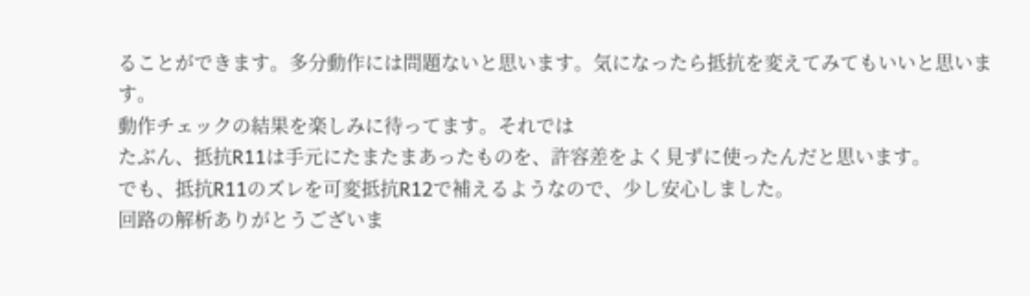ることができます。多分動作には問題ないと思います。気になったら抵抗を変えてみてもいいと思います。
動作チェックの結果を楽しみに待ってます。それでは
たぶん、抵抗R11は手元にたまたまあったものを、許容差をよく見ずに使ったんだと思います。
でも、抵抗R11のズレを可変抵抗R12で補えるようなので、少し安心しました。
回路の解析ありがとうございま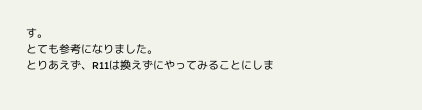す。
とても参考になりました。
とりあえず、R11は換えずにやってみることにしま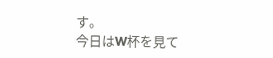す。
今日はW杯を見て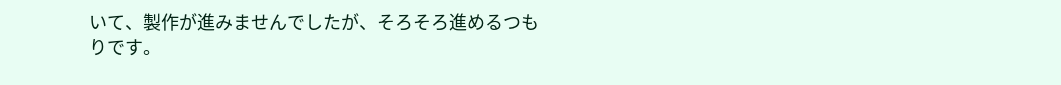いて、製作が進みませんでしたが、そろそろ進めるつもりです。